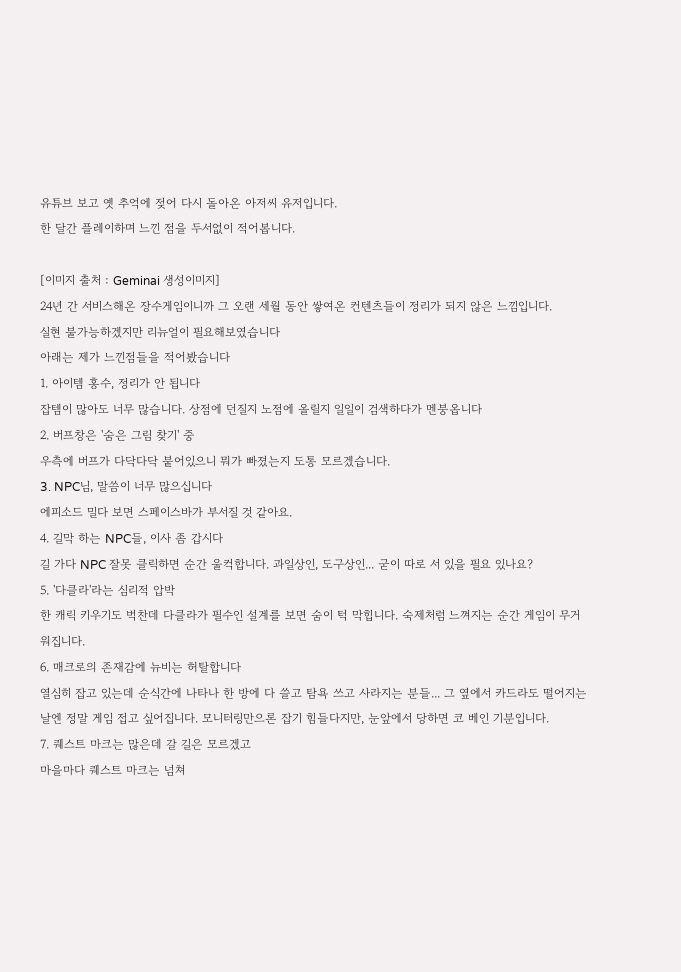유튜브 보고 옛 추억에 젖어 다시 돌아온 아저씨 유저입니다.
한 달간 플레이하며 느낀 점을 두서없이 적어봅니다.

[이미지 출처 : Geminai 생성이미지]
24년 간 서비스해온 장수게임이니까 그 오랜 세월 동안 쌓여온 컨텐츠들이 정리가 되지 않은 느낌입니다.
실현 불가능하겠지만 리뉴얼이 필요해보였습니다
아래는 제가 느낀점들을 적어봤습니다
1. 아이템 홍수, 정리가 안 됩니다
잡템이 많아도 너무 많습니다. 상점에 던질지 노점에 올릴지 일일이 검색하다가 멘붕옵니다
2. 버프창은 '숨은 그림 찾기' 중
우측에 버프가 다닥다닥 붙어있으니 뭐가 빠졌는지 도통 모르겠습니다.
3. NPC님, 말씀이 너무 많으십니다
에피소드 밀다 보면 스페이스바가 부서질 것 같아요.
4. 길막 하는 NPC들, 이사 좀 갑시다
길 가다 NPC 잘못 클릭하면 순간 울컥합니다. 과일상인, 도구상인... 굳이 따로 서 있을 필요 있나요?
5. '다클라'라는 심리적 압박
한 캐릭 키우기도 벅찬데 다클라가 필수인 설계를 보면 숨이 턱 막힙니다. 숙제처럼 느껴지는 순간 게임이 무거워집니다.
6. 매크로의 존재감에 뉴비는 허탈합니다
열심히 잡고 있는데 순식간에 나타나 한 방에 다 쓸고 탐욕 쓰고 사라지는 분들... 그 옆에서 카드라도 떨어지는 날엔 정말 게임 접고 싶어집니다. 모니터링만으론 잡기 힘들다지만, 눈앞에서 당하면 코 베인 기분입니다.
7. 퀘스트 마크는 많은데 갈 길은 모르겠고
마을마다 퀘스트 마크는 넘쳐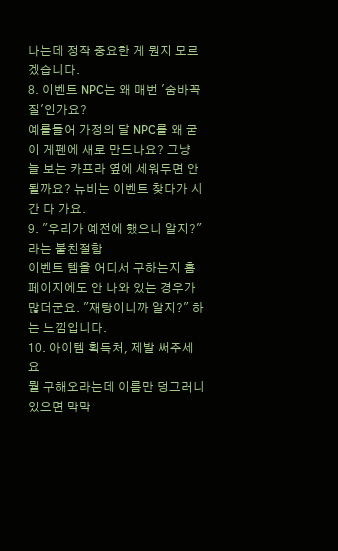나는데 정작 중요한 게 뭔지 모르겠습니다.
8. 이벤트 NPC는 왜 매번 '숨바꼭질'인가요?
예를들어 가정의 달 NPC를 왜 굳이 게펜에 새로 만드나요? 그냥 늘 보는 카프라 옆에 세워두면 안 될까요? 뉴비는 이벤트 찾다가 시간 다 가요.
9. "우리가 예전에 했으니 알지?"라는 불친절함
이벤트 템을 어디서 구하는지 홈페이지에도 안 나와 있는 경우가 많더군요. "재탕이니까 알지?" 하는 느낌입니다.
10. 아이템 획득처, 제발 써주세요
뭘 구해오라는데 이름만 덩그러니 있으면 막막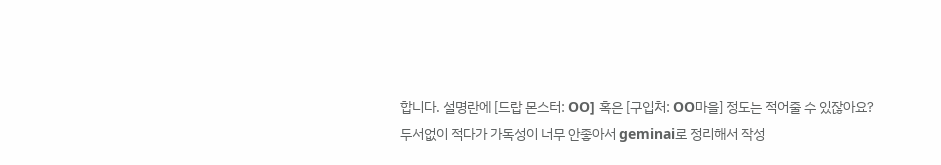합니다. 설명란에 [드랍 몬스터: OO] 혹은 [구입처: OO마을] 정도는 적어줄 수 있잖아요?
두서없이 적다가 가독성이 너무 안좋아서 geminai로 정리해서 작성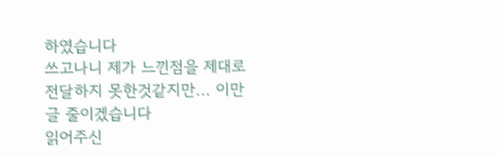하였습니다
쓰고나니 제가 느낀점을 제대로 전달하지 못한것같지만... 이만 글 줄이겠습니다
읽어주신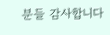분들 감사합니다